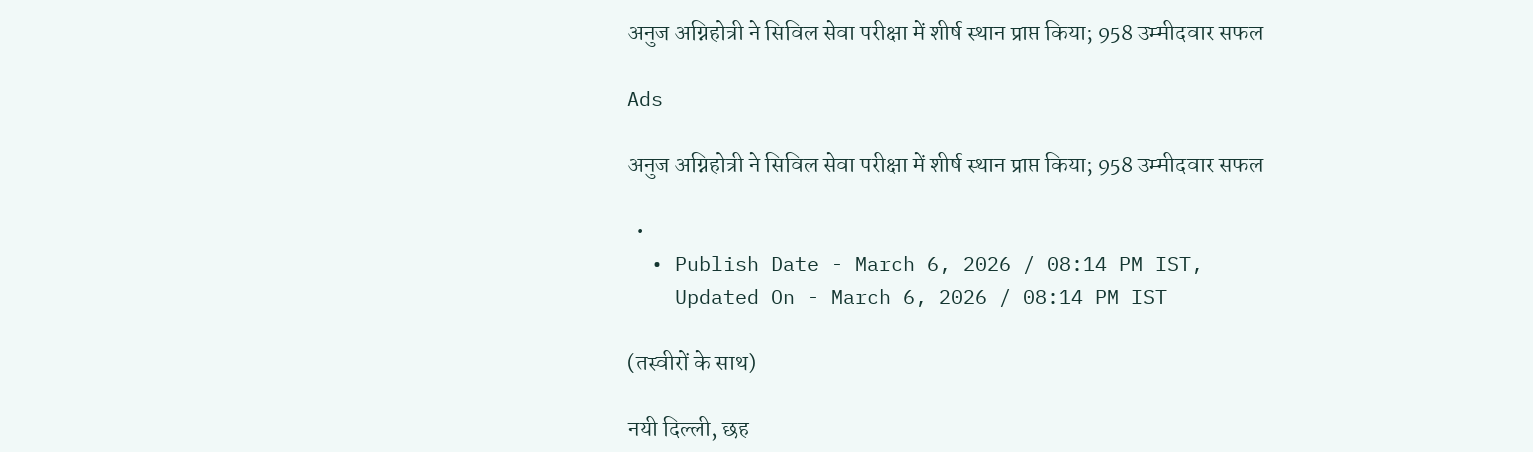अनुज अग्निहोत्री ने सिविल सेवा परीक्षा में शीर्ष स्थान प्राप्त किया; 958 उम्मीदवार सफल

Ads

अनुज अग्निहोत्री ने सिविल सेवा परीक्षा में शीर्ष स्थान प्राप्त किया; 958 उम्मीदवार सफल

  •
  • Publish Date - March 6, 2026 / 08:14 PM IST,
    Updated On - March 6, 2026 / 08:14 PM IST

(तस्वीरों के साथ)

नयी दिल्ली, छह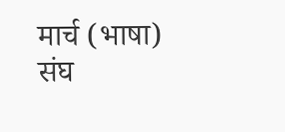मार्च (भाषा) संघ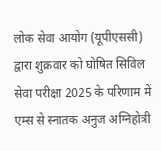लोक सेवा आयोग (यूपीएससी) द्वारा शुक्रवार को घोषित सिविल सेवा परीक्षा 2025 के परिणाम में एम्स से स्नातक अनुज अग्निहोत्री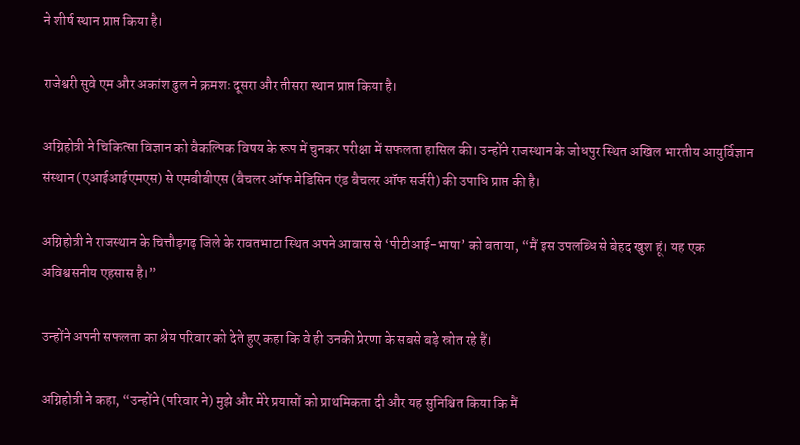ने शीर्ष स्थान प्राप्त किया है।

राजेश्वरी सुवे एम और अकांश ढुल ने क्रमशः दूसरा और तीसरा स्थान प्राप्त किया है।

अग्निहोत्री ने चिकित्सा विज्ञान को वैकल्पिक विषय के रूप में चुनकर परीक्षा में सफलता हासिल की। उन्होंने राजस्थान के जोधपुर स्थित अखिल भारतीय आयुर्विज्ञान संस्थान (एआईआईएमएस) से एमबीबीएस (बैचलर ऑफ मेडिसिन एंड बैचलर ऑफ सर्जरी) की उपाधि प्राप्त की है।

अग्निहोत्री ने राजस्थान के चित्तौड़गढ़ जिले के रावतभाटा स्थित अपने आवास से ‘पीटीआई-भाषा’ को बताया, “मैं इस उपलब्धि से बेहद खुश हूं। यह एक अविश्वसनीय एहसास है।”

उन्होंने अपनी सफलता का श्रेय परिवार को देते हुए कहा कि वे ही उनकी प्रेरणा के सबसे बड़े स्रोत रहे हैं।

अग्निहोत्री ने कहा, “उन्होंने (परिवार ने) मुझे और मेरे प्रयासों को प्राथमिकता दी और यह सुनिश्चित किया कि मैं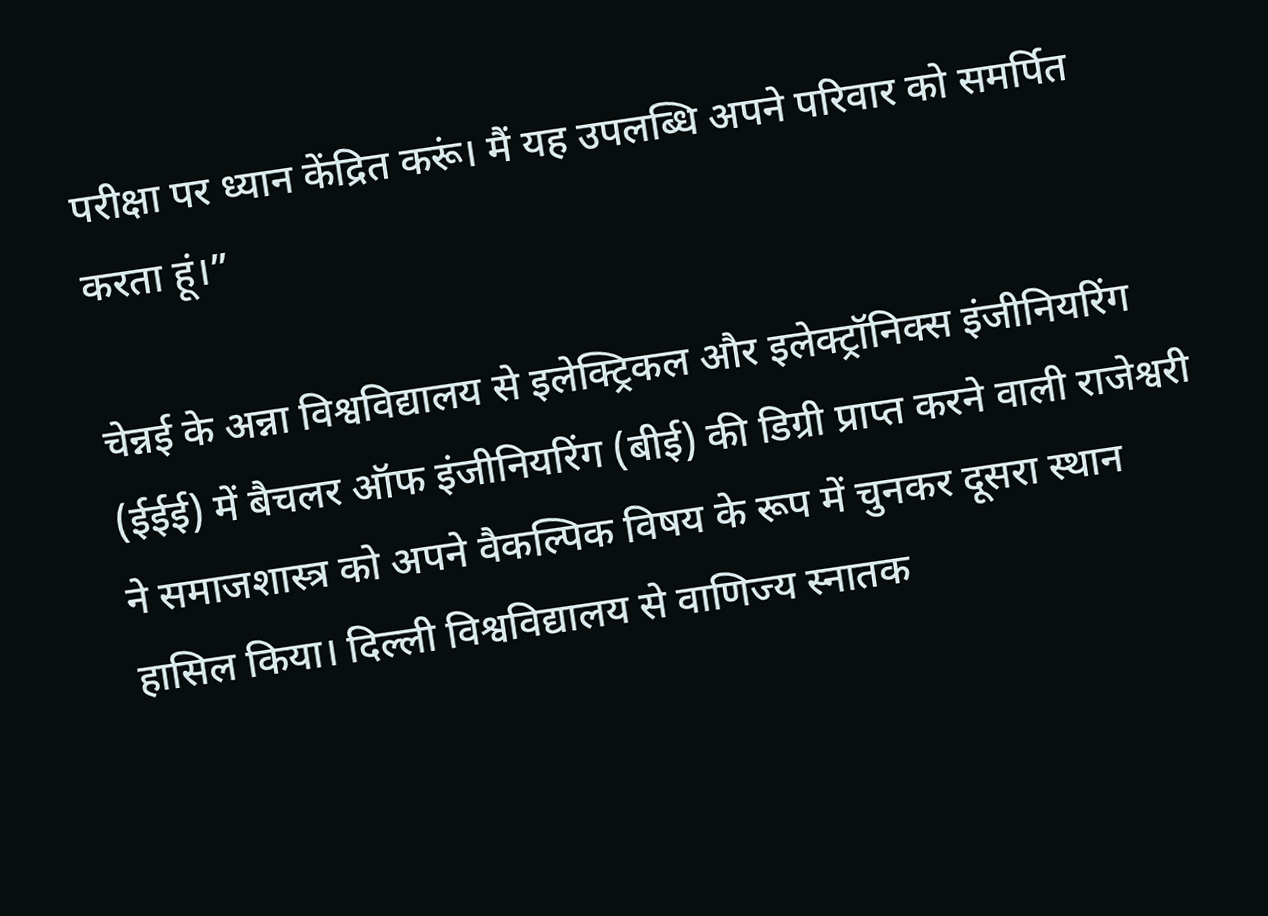परीक्षा पर ध्यान केंद्रित करूं। मैं यह उपलब्धि अपने परिवार को समर्पित करता हूं।”

चेन्नई के अन्ना विश्वविद्यालय से इलेक्ट्रिकल और इलेक्ट्रॉनिक्स इंजीनियरिंग (ईईई) में बैचलर ऑफ इंजीनियरिंग (बीई) की डिग्री प्राप्त करने वाली राजेश्वरी ने समाजशास्त्र को अपने वैकल्पिक विषय के रूप में चुनकर दूसरा स्थान हासिल किया। दिल्ली विश्वविद्यालय से वाणिज्य स्नातक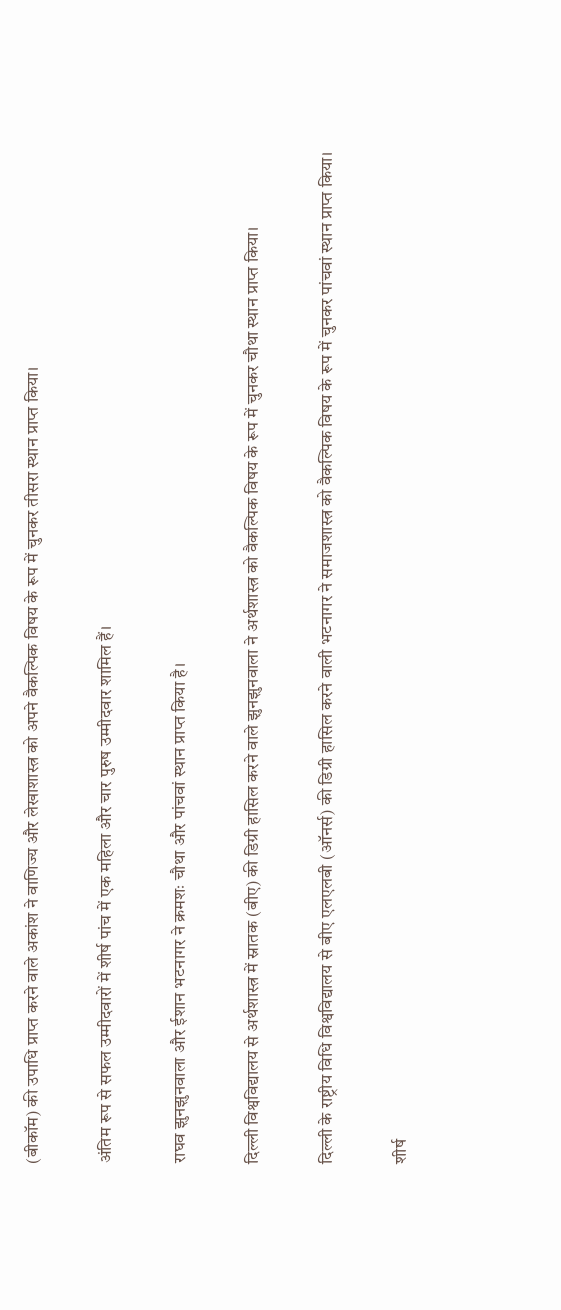(बीकॉम) की उपाधि प्राप्त करने वाले अकांश ने वाणिज्य और लेखाशास्त्र को अपने वैकल्पिक विषय के रूप में चुनकर तीसरा स्थान प्राप्त किया।

अंतिम रूप से सफल उम्मीदवारों में शीर्ष पांच में एक महिला और चार पुरुष उम्मीदवार शामिल हैं।

राघव झुनझुनवाला और ईशान भटनागर ने क्रमशः चौथा और पांचवां स्थान प्राप्त किया है।

दिल्ली विश्वविद्यालय से अर्थशास्त्र में स्नातक (बीए) की डिग्री हासिल करने वाले झुनझुनवाला ने अर्थशास्त्र को वैकल्पिक विषय के रूप में चुनकर चौथा स्थान प्राप्त किया।

दिल्ली के राष्ट्रीय विधि विश्वविद्यालय से बीए एलएलबी (ऑनर्स) की डिग्री हासिल करने वाली भटनागर ने समाजशास्त्र को वैकल्पिक विषय के रूप में चुनकर पांचवां स्थान प्राप्त किया।

शीर्ष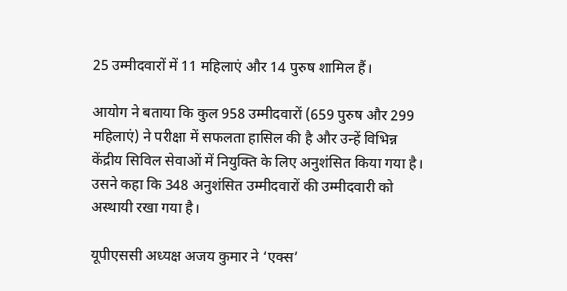25 उम्मीदवारों में 11 महिलाएं और 14 पुरुष शामिल हैं।

आयोग ने बताया कि कुल 958 उम्मीदवारों (659 पुरुष और 299 महिलाएं) ने परीक्षा में सफलता हासिल की है और उन्हें विभिन्न केंद्रीय सिविल सेवाओं में नियुक्ति के लिए अनुशंसित किया गया है। उसने कहा कि 348 अनुशंसित उम्मीदवारों की उम्मीदवारी को अस्थायी रखा गया है।

यूपीएससी अध्यक्ष अजय कुमार ने ‘एक्स’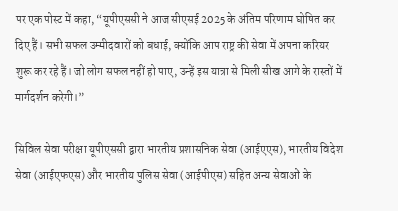पर एक पोस्ट में कहा, “यूपीएससी ने आज सीएसई 2025 के अंतिम परिणाम घोषित कर दिए हैं। सभी सफल उम्मीदवारों को बधाई, क्योंकि आप राष्ट्र की सेवा में अपना करियर शुरू कर रहे हैं। जो लोग सफल नहीं हो पाए, उन्हें इस यात्रा से मिली सीख आगे के रास्तों में मार्गदर्शन करेगी।”

सिविल सेवा परीक्षा यूपीएससी द्वारा भारतीय प्रशासनिक सेवा (आईएएस), भारतीय विदेश सेवा (आईएफएस) और भारतीय पुलिस सेवा (आईपीएस) सहित अन्य सेवाओं के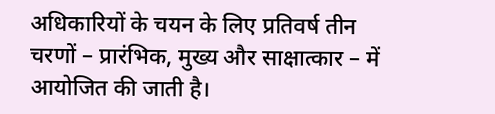अधिकारियों के चयन के लिए प्रतिवर्ष तीन चरणों – प्रारंभिक, मुख्य और साक्षात्कार – में आयोजित की जाती है।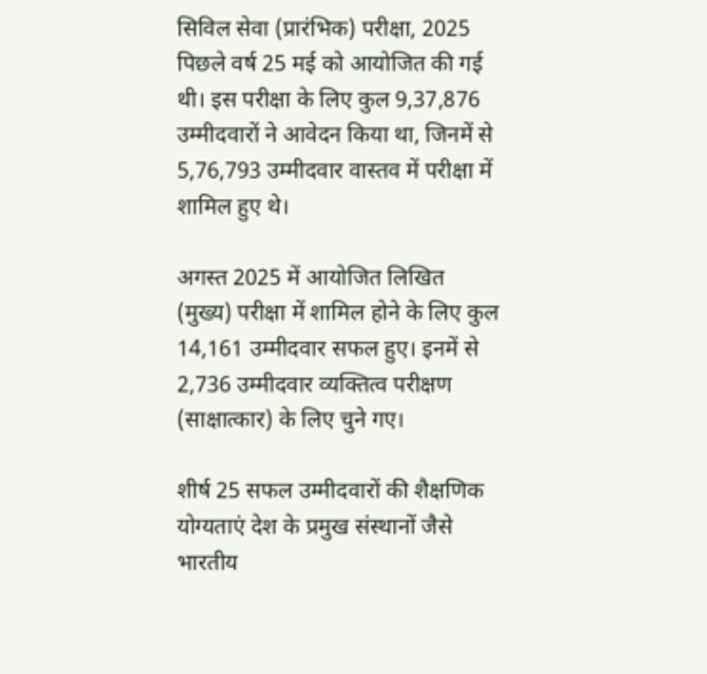सिविल सेवा (प्रारंभिक) परीक्षा, 2025 पिछले वर्ष 25 मई को आयोजित की गई थी। इस परीक्षा के लिए कुल 9,37,876 उम्मीदवारों ने आवेदन किया था, जिनमें से 5,76,793 उम्मीदवार वास्तव में परीक्षा में शामिल हुए थे।

अगस्त 2025 में आयोजित लिखित (मुख्य) परीक्षा में शामिल होने के लिए कुल 14,161 उम्मीदवार सफल हुए। इनमें से 2,736 उम्मीदवार व्यक्तित्व परीक्षण (साक्षात्कार) के लिए चुने गए।

शीर्ष 25 सफल उम्मीदवारों की शैक्षणिक योग्यताएं देश के प्रमुख संस्थानों जैसे भारतीय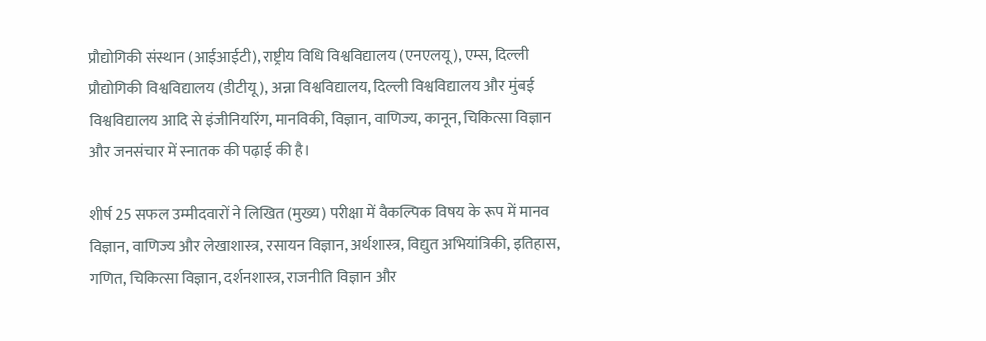प्रौद्योगिकी संस्थान (आईआईटी), राष्ट्रीय विधि विश्वविद्यालय (एनएलयू), एम्स, दिल्ली प्रौद्योगिकी विश्वविद्यालय (डीटीयू), अन्ना विश्वविद्यालय, दिल्ली विश्वविद्यालय और मुंबई विश्वविद्यालय आदि से इंजीनियरिंग, मानविकी, विज्ञान, वाणिज्य, कानून, चिकित्सा विज्ञान और जनसंचार में स्नातक की पढ़ाई की है।

शीर्ष 25 सफल उम्मीदवारों ने लिखित (मुख्य) परीक्षा में वैकल्पिक विषय के रूप में मानव विज्ञान, वाणिज्य और लेखाशास्त्र, रसायन विज्ञान, अर्थशास्त्र, विद्युत अभियांत्रिकी, इतिहास, गणित, चिकित्सा विज्ञान, दर्शनशास्त्र, राजनीति विज्ञान और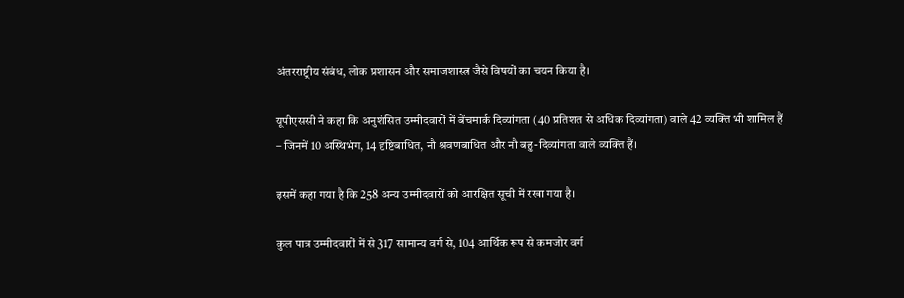अंतरराष्ट्रीय संबंध, लोक प्रशासन और समाजशास्त्र जैसे विषयों का चयन किया है।

यूपीएससी ने कहा कि अनुशंसित उम्मीदवारों में बेंचमार्क दिव्यांगता (40 प्रतिशत से अधिक दिव्यांगता) वाले 42 व्यक्ति भी शामिल हैं – जिनमें 10 अस्थिभंग, 14 दृष्टिबाधित, नौ श्रवणबाधित और नौ बहु-दिव्यांगता वाले व्यक्ति हैं।

इसमें कहा गया है कि 258 अन्य उम्मीदवारों को आरक्षित सूची में रखा गया है।

कुल पात्र उम्मीदवारों में से 317 सामान्य वर्ग से, 104 आर्थिक रूप से कमजोर वर्ग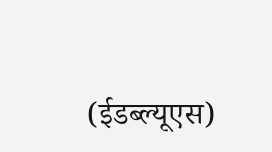(ईडब्ल्यूएस)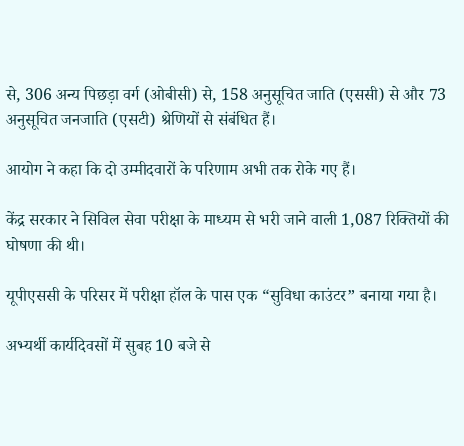से, 306 अन्य पिछड़ा वर्ग (ओबीसी) से, 158 अनुसूचित जाति (एससी) से और 73 अनुसूचित जनजाति (एसटी) श्रेणियों से संबंधित हैं।

आयोग ने कहा कि दो उम्मीदवारों के परिणाम अभी तक रोके गए हैं।

केंद्र सरकार ने सिविल सेवा परीक्षा के माध्यम से भरी जाने वाली 1,087 रिक्तियों की घोषणा की थी।

यूपीएससी के परिसर में परीक्षा हॉल के पास एक “सुविधा काउंटर” बनाया गया है।

अभ्यर्थी कार्यदिवसों में सुबह 10 बजे से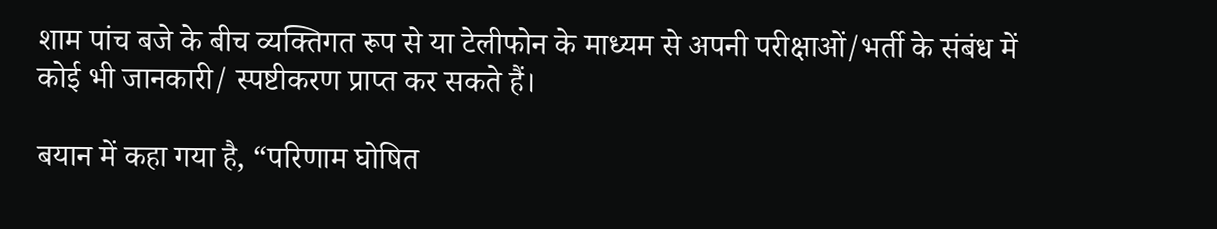शाम पांच बजे के बीच व्यक्तिगत रूप से या टेलीफोन के माध्यम से अपनी परीक्षाओं/भर्ती के संबंध में कोई भी जानकारी/ स्पष्टीकरण प्राप्त कर सकते हैं।

बयान में कहा गया है, “परिणाम घोषित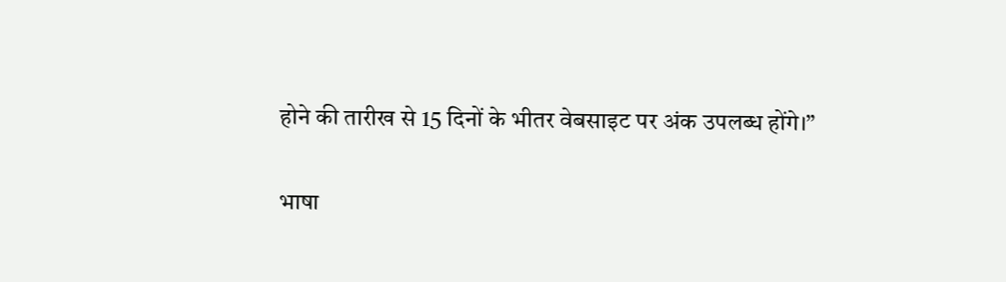होने की तारीख से 15 दिनों के भीतर वेबसाइट पर अंक उपलब्ध होंगे।”

भाषा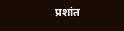प्रशांत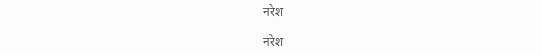नरेश

नरेश